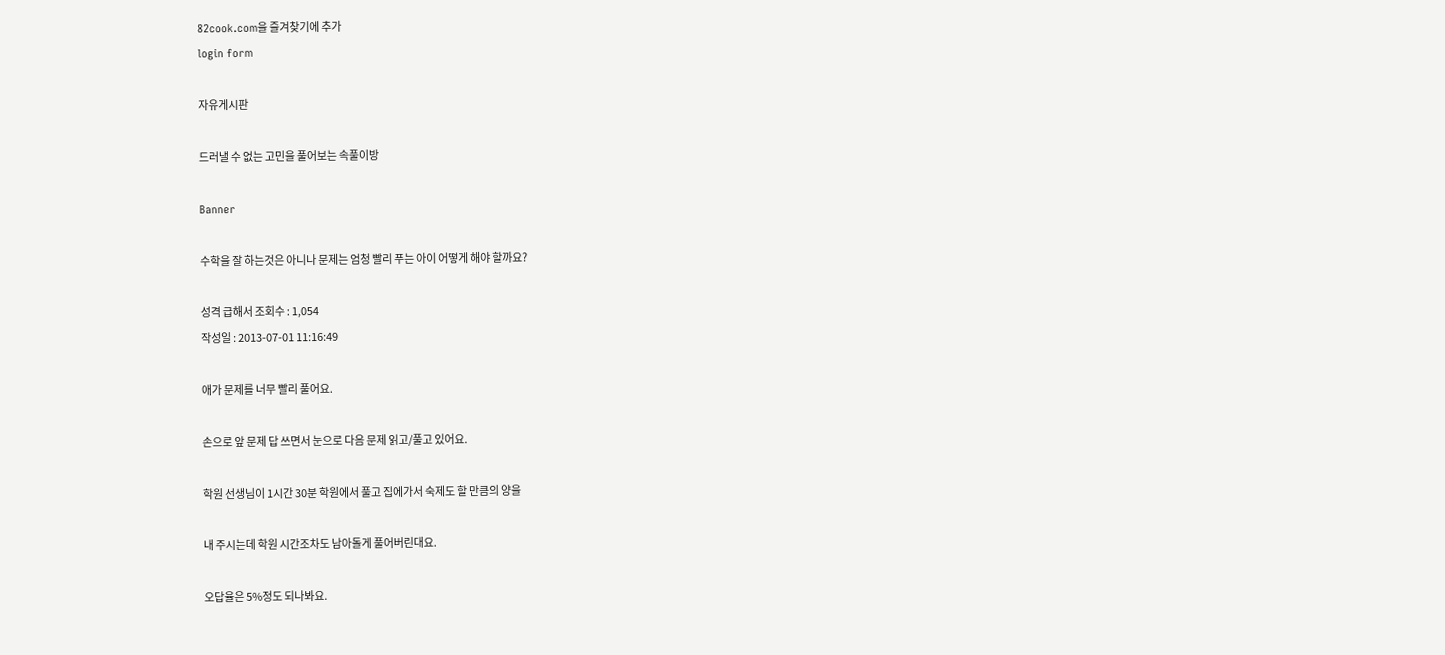82cook.com을 즐겨찾기에 추가
login form

자유게시판

드러낼 수 없는 고민을 풀어보는 속풀이방

Banner

수학을 잘 하는것은 아니나 문제는 엄청 빨리 푸는 아이 어떻게 해야 할까요?

성격 급해서 조회수 : 1,054
작성일 : 2013-07-01 11:16:49

애가 문제를 너무 빨리 풀어요.

손으로 앞 문제 답 쓰면서 눈으로 다음 문제 읽고/풀고 있어요.

학원 선생님이 1시간 30분 학원에서 풀고 집에가서 숙제도 할 만큼의 양을

내 주시는데 학원 시간조차도 남아돌게 풀어버린대요.

오답율은 5%정도 되나봐요.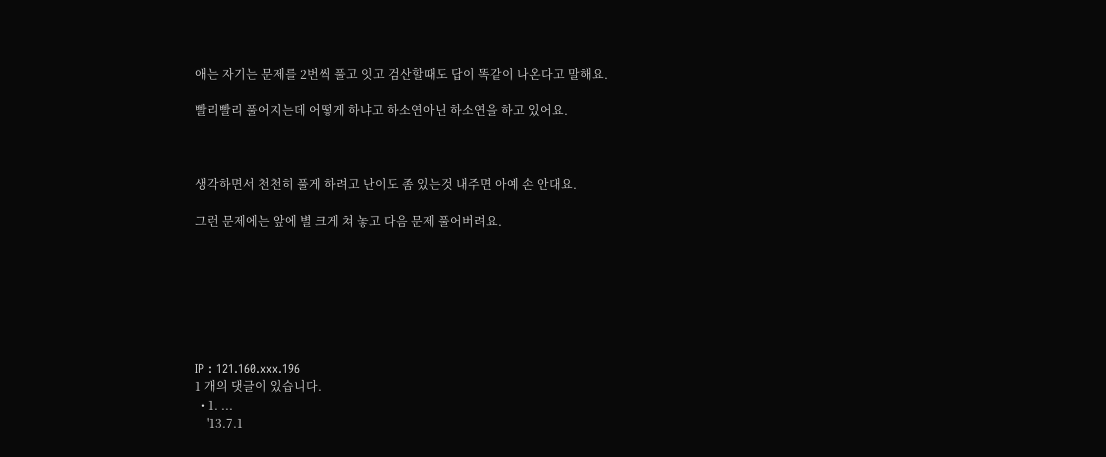애는 자기는 문제를 2번씩 풀고 잇고 검산할때도 답이 똑같이 나온다고 말해요.

빨리빨리 풀어지는데 어떻게 하냐고 하소연아닌 하소연을 하고 있어요.



생각하면서 천천히 풀게 하려고 난이도 좀 있는것 내주면 아예 손 안대요.

그런 문제에는 앞에 별 크게 쳐 놓고 다음 문제 풀어버려요.







IP : 121.160.xxx.196
1 개의 댓글이 있습니다.
  • 1. ...
    '13.7.1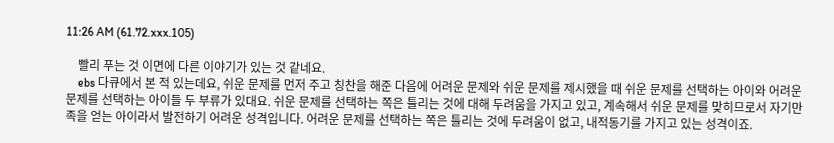11:26 AM (61.72.xxx.105)

    빨리 푸는 것 이면에 다른 이야기가 있는 것 같네요.
    ebs 다큐에서 본 적 있는데요, 쉬운 문제를 먼저 주고 칭찬을 해준 다음에 어려운 문제와 쉬운 문제를 제시했을 때 쉬운 문제를 선택하는 아이와 어려운 문제를 선택하는 아이들 두 부류가 있대요. 쉬운 문제를 선택하는 쪽은 틀리는 것에 대해 두려움을 가지고 있고, 계속해서 쉬운 문제를 맞히므로서 자기만족을 얻는 아이라서 발전하기 어려운 성격입니다. 어려운 문제를 선택하는 쪽은 틀리는 것에 두려움이 없고, 내적동기를 가지고 있는 성격이죠.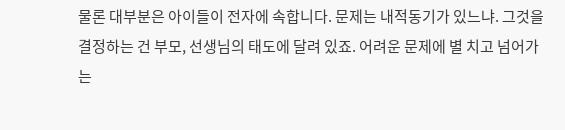물론 대부분은 아이들이 전자에 속합니다. 문제는 내적동기가 있느냐. 그것을 결정하는 건 부모, 선생님의 태도에 달려 있죠. 어려운 문제에 별 치고 넘어가는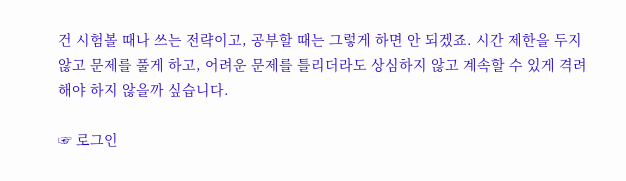건 시험볼 때나 쓰는 전략이고, 공부할 때는 그렇게 하면 안 되겠죠. 시간 제한을 두지 않고 문제를 풀게 하고, 어려운 문제를 틀리더라도 상심하지 않고 계속할 수 있게 격려해야 하지 않을까 싶습니다.

☞ 로그인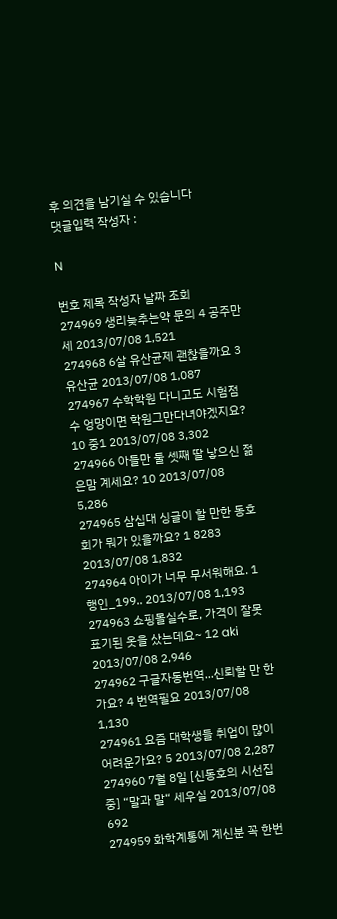후 의견을 남기실 수 있습니다
댓글입력 작성자 :

N

번호 제목 작성자 날짜 조회
274969 생리늦추는약 문의 4 공주만세 2013/07/08 1,521
274968 6살 유산균제 괜찮을까요 3 유산균 2013/07/08 1,087
274967 수학학원 다니고도 시험점수 엉망이면 학원그만다녀야겠지요? 10 중1 2013/07/08 3,302
274966 아들만 둘 셋째 딸 낳으신 젊은맘 계세요? 10 2013/07/08 5,286
274965 삼십대 싱글이 할 만한 동호회가 뭐가 있을까요? 1 8283 2013/07/08 1,832
274964 아이가 너무 무서워해요. 1 행인_199.. 2013/07/08 1,193
274963 쇼핑몰실수로, 가격이 잘못 표기된 옷을 샀는데요~ 12 aki 2013/07/08 2,946
274962 구글자동번역...신뢰할 만 한가요? 4 번역필요 2013/07/08 1,130
274961 요즘 대학생들 취업이 많이 어려운가요? 5 2013/07/08 2,287
274960 7월 8일 [신동호의 시선집중] “말과 말“ 세우실 2013/07/08 692
274959 화학계통에 계신분 꼭 한번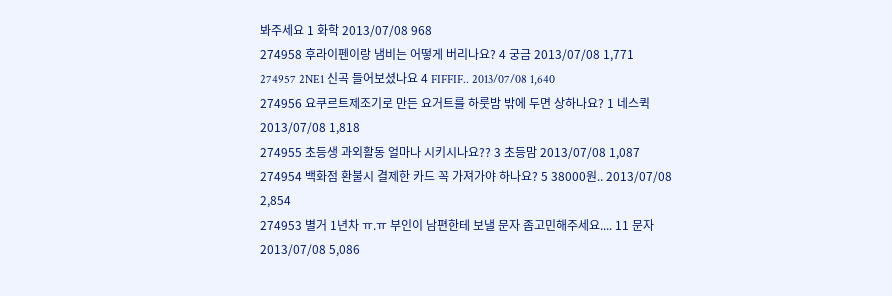봐주세요 1 화학 2013/07/08 968
274958 후라이펜이랑 냄비는 어떻게 버리나요? 4 궁금 2013/07/08 1,771
274957 2NE1 신곡 들어보셨나요 4 FIFFIF.. 2013/07/08 1,640
274956 요쿠르트제조기로 만든 요거트를 하룻밤 밖에 두면 상하나요? 1 네스퀵 2013/07/08 1,818
274955 초등생 과외활동 얼마나 시키시나요?? 3 초등맘 2013/07/08 1,087
274954 백화점 환불시 결제한 카드 꼭 가져가야 하나요? 5 38000원.. 2013/07/08 2,854
274953 별거 1년차 ㅠ.ㅠ 부인이 남편한테 보낼 문자 좀고민해주세요.... 11 문자 2013/07/08 5,086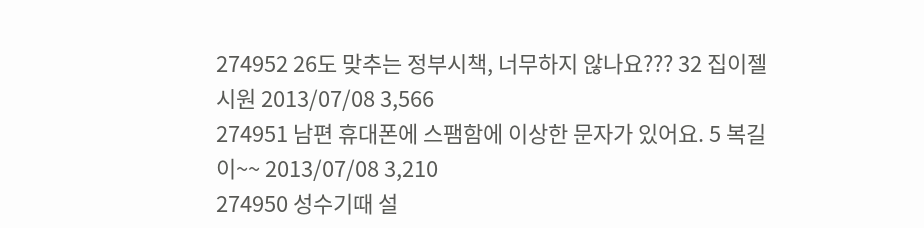274952 26도 맞추는 정부시책, 너무하지 않나요??? 32 집이젤시원 2013/07/08 3,566
274951 남편 휴대폰에 스팸함에 이상한 문자가 있어요. 5 복길이~~ 2013/07/08 3,210
274950 성수기때 설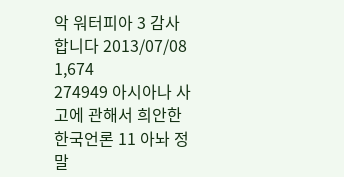악 워터피아 3 감사합니다 2013/07/08 1,674
274949 아시아나 사고에 관해서 희안한 한국언론 11 아놔 정말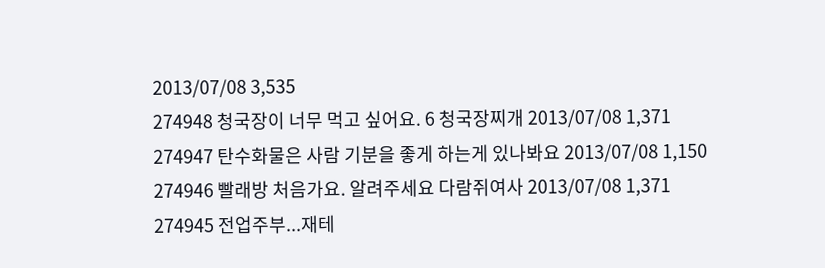2013/07/08 3,535
274948 청국장이 너무 먹고 싶어요. 6 청국장찌개 2013/07/08 1,371
274947 탄수화물은 사람 기분을 좋게 하는게 있나봐요 2013/07/08 1,150
274946 빨래방 처음가요. 알려주세요 다람쥐여사 2013/07/08 1,371
274945 전업주부...재테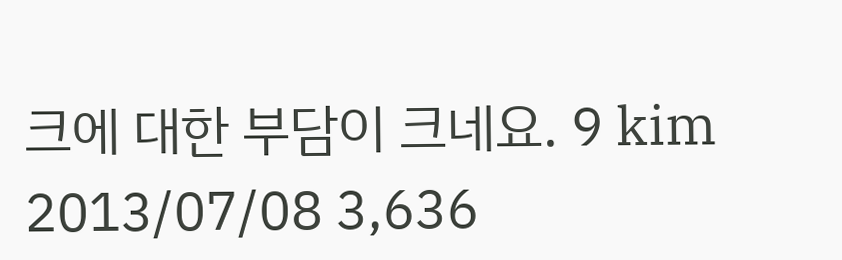크에 대한 부담이 크네요. 9 kim 2013/07/08 3,636